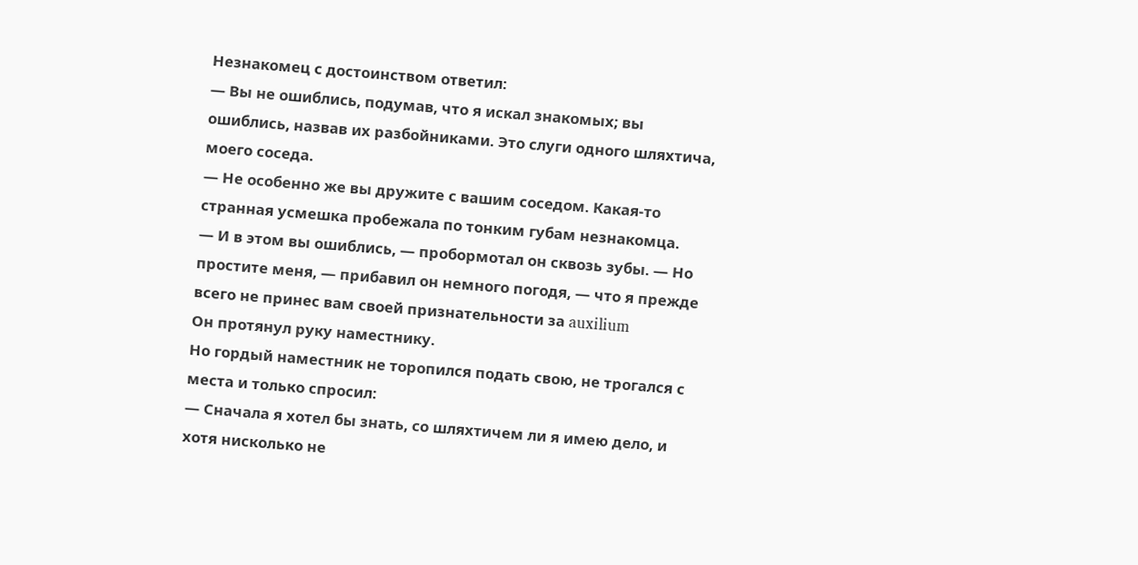Незнакомец с достоинством ответил:
— Вы не ошиблись, подумав, что я искал знакомых; вы ошиблись, назвав их разбойниками. Это слуги одного шляхтича, моего соседа.
— Не особенно же вы дружите с вашим соседом. Какая-то странная усмешка пробежала по тонким губам незнакомца.
— И в этом вы ошиблись, — пробормотал он сквозь зубы. — Но простите меня, — прибавил он немного погодя, — что я прежде всего не принес вам своей признательности за auxilium
Он протянул руку наместнику.
Но гордый наместник не торопился подать свою, не трогался с места и только спросил:
— Сначала я хотел бы знать, со шляхтичем ли я имею дело, и хотя нисколько не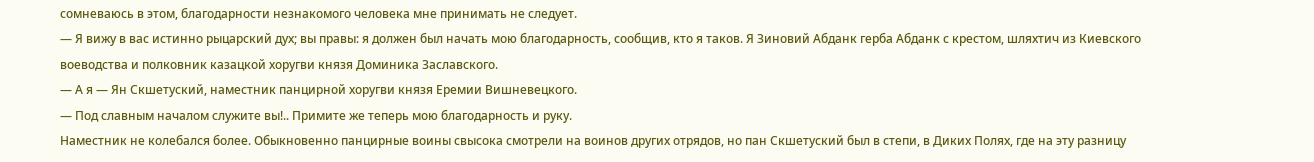сомневаюсь в этом, благодарности незнакомого человека мне принимать не следует.
— Я вижу в вас истинно рыцарский дух; вы правы: я должен был начать мою благодарность, сообщив, кто я таков. Я Зиновий Абданк герба Абданк с крестом, шляхтич из Киевского воеводства и полковник казацкой хоругви князя Доминика Заславского.
— А я — Ян Скшетуский, наместник панцирной хоругви князя Еремии Вишневецкого.
— Под славным началом служите вы!.. Примите же теперь мою благодарность и руку.
Наместник не колебался более. Обыкновенно панцирные воины свысока смотрели на воинов других отрядов, но пан Скшетуский был в степи, в Диких Полях, где на эту разницу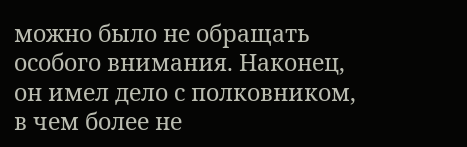можно было не обращать особого внимания. Наконец, он имел дело с полковником, в чем более не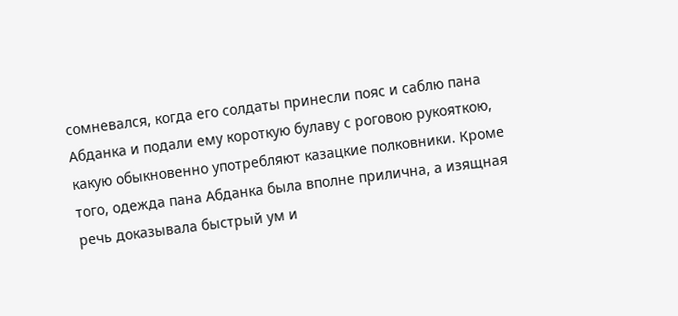сомневался, когда его солдаты принесли пояс и саблю пана Абданка и подали ему короткую булаву с роговою рукояткою, какую обыкновенно употребляют казацкие полковники. Кроме того, одежда пана Абданка была вполне прилична, а изящная речь доказывала быстрый ум и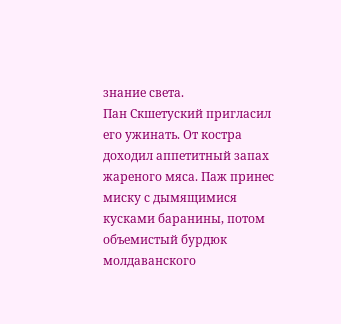знание света.
Пан Скшетуский пригласил его ужинать. От костра доходил аппетитный запах жареного мяса. Паж принес миску с дымящимися кусками баранины, потом объемистый бурдюк молдаванского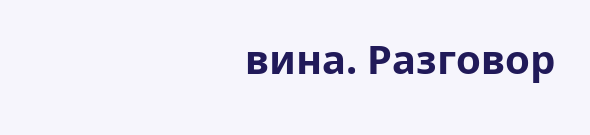вина. Разговор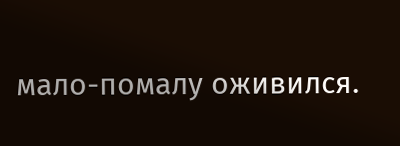мало-помалу оживился.